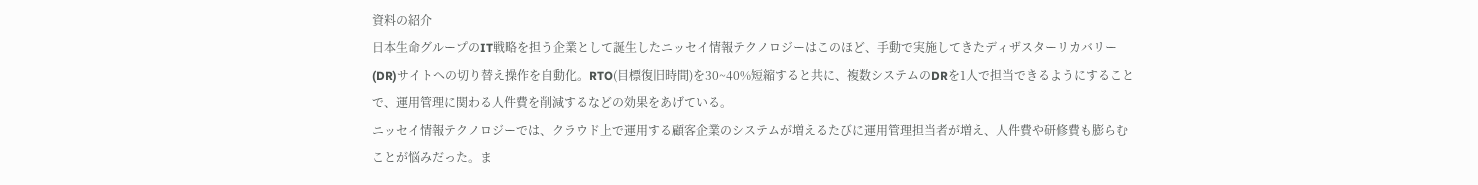資料の紹介
日本生命グループのIT戦略を担う企業として誕生したニッセイ情報テクノロジーはこのほど、手動で実施してきたディザスターリカバリー(DR)サイトへの切り替え操作を自動化。RTO(目標復旧時間)を30~40%短縮すると共に、複数システムのDRを1人で担当できるようにすることで、運用管理に関わる人件費を削減するなどの効果をあげている。
ニッセイ情報テクノロジーでは、クラウド上で運用する顧客企業のシステムが増えるたびに運用管理担当者が増え、人件費や研修費も膨らむことが悩みだった。ま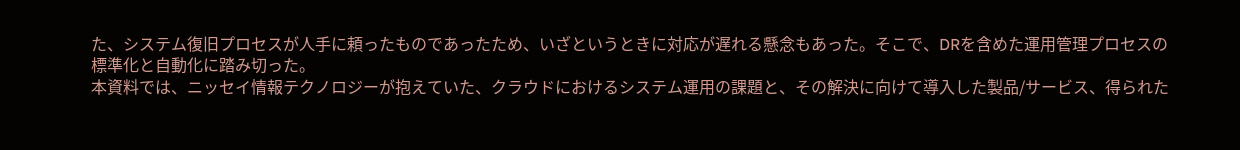た、システム復旧プロセスが人手に頼ったものであったため、いざというときに対応が遅れる懸念もあった。そこで、DRを含めた運用管理プロセスの標準化と自動化に踏み切った。
本資料では、ニッセイ情報テクノロジーが抱えていた、クラウドにおけるシステム運用の課題と、その解決に向けて導入した製品/サービス、得られた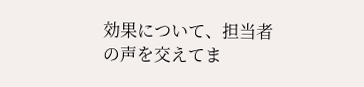効果について、担当者の声を交えてま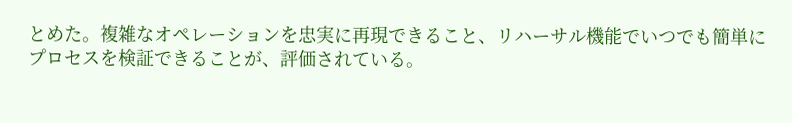とめた。複雑なオペレーションを忠実に再現できること、リハーサル機能でいつでも簡単にプロセスを検証できることが、評価されている。